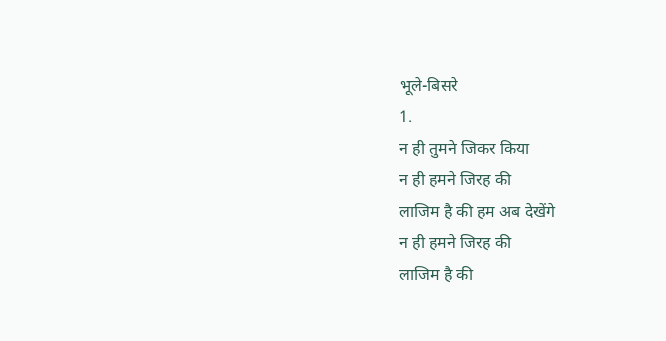भूले-बिसरे
1.
न ही तुमने जिकर किया
न ही हमने जिरह की
लाजिम है की हम अब देखेंगे
न ही हमने जिरह की
लाजिम है की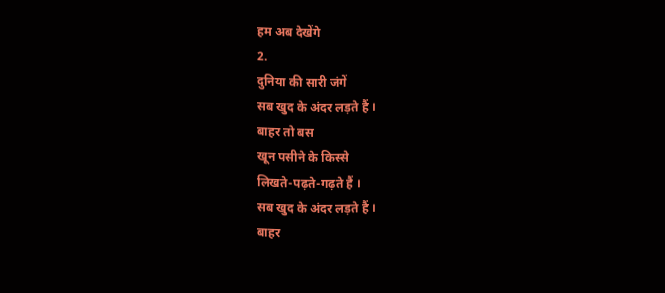हम अब देखेंगे
2.
दुनिया की सारी जंगें
सब खुद के अंदर लड़ते हैं ।
बाहर तो बस
खून पसीने के किस्से
लिखते-पढ़ते-गढ़ते हैं ।
सब खुद के अंदर लड़ते हैं ।
बाहर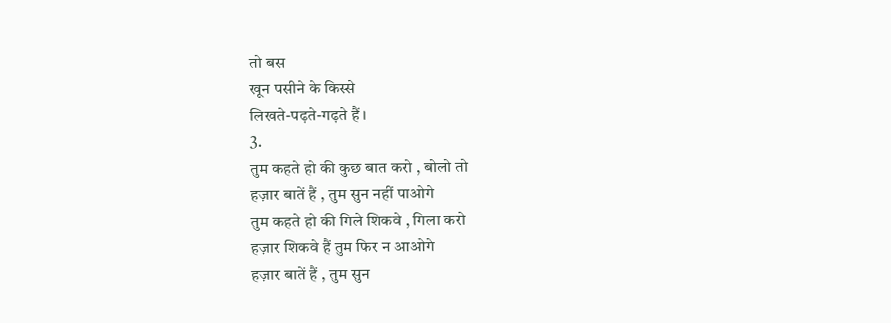तो बस
खून पसीने के किस्से
लिखते-पढ़ते-गढ़ते हैं ।
3.
तुम कहते हो की कुछ बात करो , बोलो तो
हज़ार बातें हैं , तुम सुन नहीं पाओगे
तुम कहते हो की गिले शिकवे , गिला करो
हज़ार शिकवे हैं तुम फिर न आओगे
हज़ार बातें हैं , तुम सुन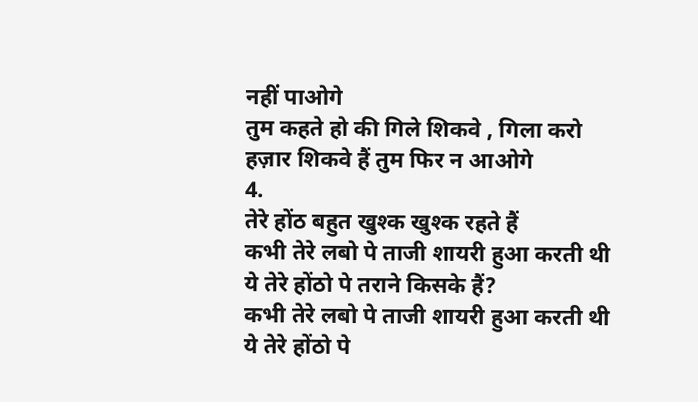नहीं पाओगे
तुम कहते हो की गिले शिकवे , गिला करो
हज़ार शिकवे हैं तुम फिर न आओगे
4.
तेरे होंठ बहुत खुश्क खुश्क रहते हैं
कभी तेरे लबो पे ताजी शायरी हुआ करती थी
ये तेरे होंठो पे तराने किसके हैं?
कभी तेरे लबो पे ताजी शायरी हुआ करती थी
ये तेरे होंठो पे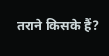तराने किसके हैं?